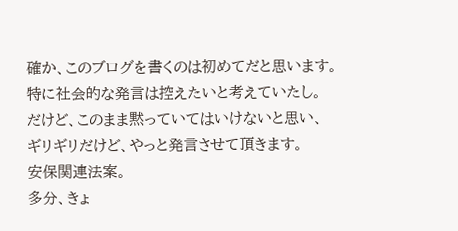確か、このブログを書くのは初めてだと思います。
特に社会的な発言は控えたいと考えていたし。
だけど、このまま黙っていてはいけないと思い、
ギリギリだけど、やっと発言させて頂きます。
安保関連法案。
多分、きょ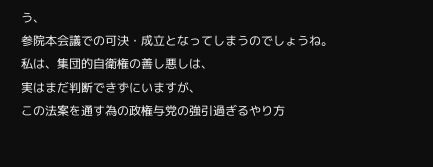う、
参院本会議での可決・成立となってしまうのでしょうね。
私は、集団的自衛権の善し悪しは、
実はまだ判断できずにいますが、
この法案を通す為の政権与党の強引過ぎるやり方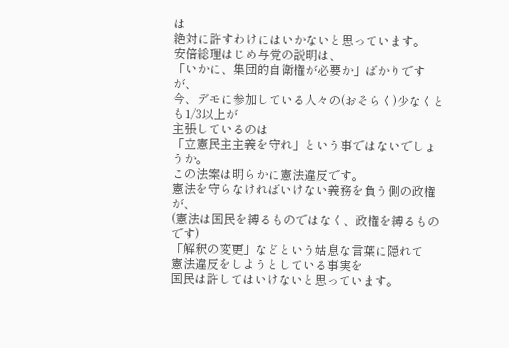は
絶対に許すわけにはいかないと思っています。
安倍総理はじめ与党の説明は、
「いかに、集団的自衛権が必要か」ばかりですが、
今、デモに参加している人々の(おそらく)少なくとも1/3以上が
主張しているのは
「立憲民主主義を守れ」という事ではないでしょうか。
この法案は明らかに憲法違反です。
憲法を守らなければいけない義務を負う側の政権が、
(憲法は国民を縛るものではなく、政権を縛るものです)
「解釈の変更」などという姑息な言葉に隠れて
憲法違反をしようとしている事実を
国民は許してはいけないと思っています。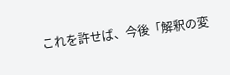これを許せば、今後「解釈の変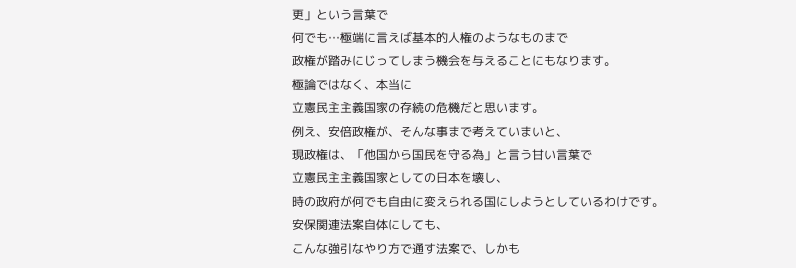更」という言葉で
何でも…極端に言えば基本的人権のようなものまで
政権が踏みにじってしまう機会を与えることにもなります。
極論ではなく、本当に
立憲民主主義国家の存続の危機だと思います。
例え、安倍政権が、そんな事まで考えていまいと、
現政権は、「他国から国民を守る為」と言う甘い言葉で
立憲民主主義国家としての日本を壊し、
時の政府が何でも自由に変えられる国にしようとしているわけです。
安保関連法案自体にしても、
こんな強引なやり方で通す法案で、しかも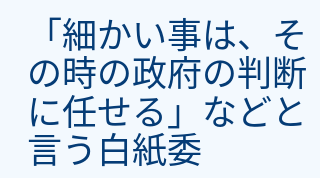「細かい事は、その時の政府の判断に任せる」などと言う白紙委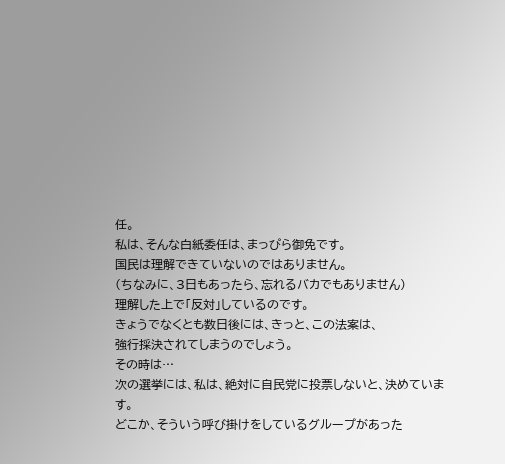任。
私は、そんな白紙委任は、まっぴら御免です。
国民は理解できていないのではありません。
(ちなみに、3日もあったら、忘れるバカでもありません)
理解した上で「反対」しているのです。
きょうでなくとも数日後には、きっと、この法案は、
強行採決されてしまうのでしょう。
その時は…
次の選挙には、私は、絶対に自民党に投票しないと、決めています。
どこか、そういう呼び掛けをしているグループがあった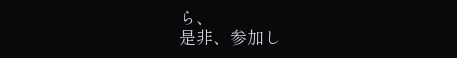ら、
是非、参加し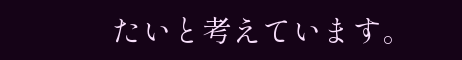たいと考えています。